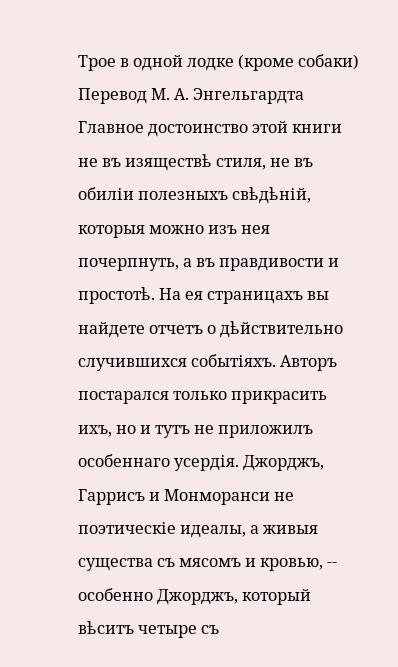Трое в одной лодке (кроме собаки)
Перевод М. А. Энгельгардта
Главное достоинство этой книги не въ изяществѣ стиля, не въ обиліи полезныхъ свѣдѣній, которыя можно изъ нея почерпнуть, а въ правдивости и простотѣ. На ея страницахъ вы найдете отчетъ о дѣйствительно случившихся событіяхъ. Авторъ постарался только прикрасить ихъ, но и тутъ не приложилъ особеннаго усердія. Джорджъ, Гаррисъ и Монморанси не поэтическіе идеалы, а живыя существа съ мясомъ и кровью, -- особенно Джорджъ, который вѣситъ четыре съ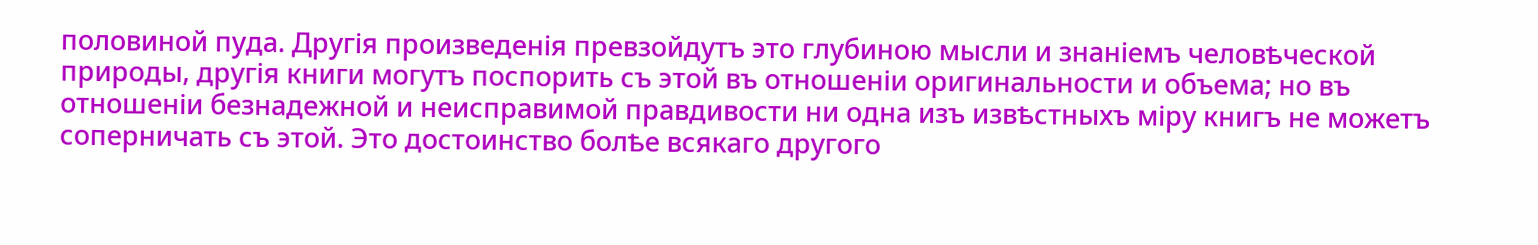половиной пуда. Другія произведенія превзойдутъ это глубиною мысли и знаніемъ человѣческой природы, другія книги могутъ поспорить съ этой въ отношеніи оригинальности и объема; но въ отношеніи безнадежной и неисправимой правдивости ни одна изъ извѣстныхъ міру книгъ не можетъ соперничать съ этой. Это достоинство болѣе всякаго другого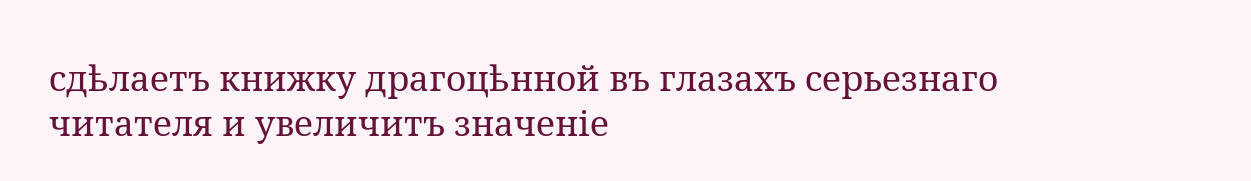сдѣлаетъ книжку драгоцѣнной въ глазахъ серьезнаго читателя и увеличитъ значеніе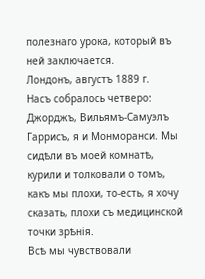полезнаго урока, который въ ней заключается.
Лондонъ, августъ 1889 г.
Насъ собралось четверо: Джорджъ, Вильямъ-Самуэлъ Гаррисъ, я и Монморанси. Мы сидѣли въ моей комнатѣ, курили и толковали о томъ, какъ мы плохи, то-есть, я хочу сказать, плохи съ медицинской точки зрѣнія.
Всѣ мы чувствовали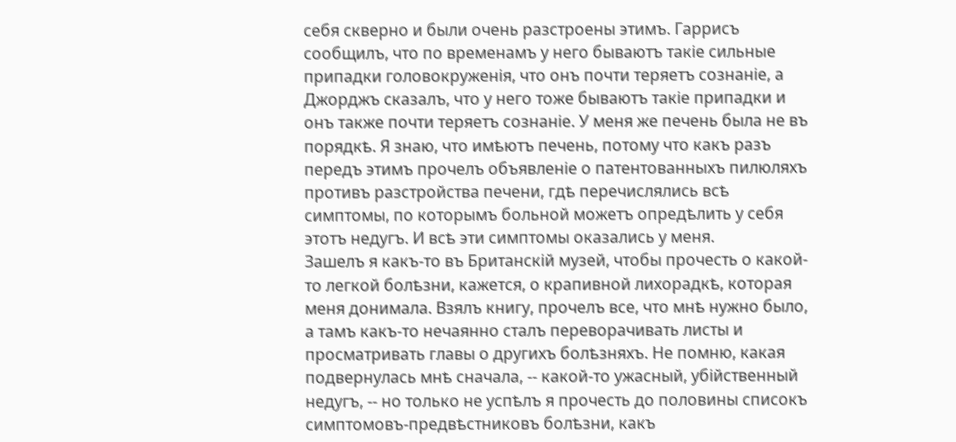себя скверно и были очень разстроены этимъ. Гаррисъ сообщилъ, что по временамъ у него бываютъ такіе сильные припадки головокруженія, что онъ почти теряетъ сознаніе, а Джорджъ сказалъ, что у него тоже бываютъ такіе припадки и онъ также почти теряетъ сознаніе. У меня же печень была не въ порядкѣ. Я знаю, что имѣютъ печень, потому что какъ разъ передъ этимъ прочелъ объявленіе о патентованныхъ пилюляхъ противъ разстройства печени, гдѣ перечислялись всѣ симптомы, по которымъ больной можетъ опредѣлить у себя этотъ недугъ. И всѣ эти симптомы оказались у меня.
Зашелъ я какъ-то въ Британскій музей, чтобы прочесть о какой-то легкой болѣзни, кажется, о крапивной лихорадкѣ, которая меня донимала. Взялъ книгу, прочелъ все, что мнѣ нужно было, а тамъ какъ-то нечаянно сталъ переворачивать листы и просматривать главы о другихъ болѣзняхъ. Не помню, какая подвернулась мнѣ сначала, -- какой-то ужасный, убійственный недугъ, -- но только не успѣлъ я прочесть до половины списокъ симптомовъ-предвѣстниковъ болѣзни, какъ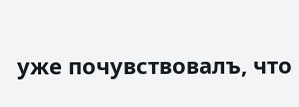уже почувствовалъ, что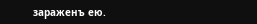зараженъ ею.